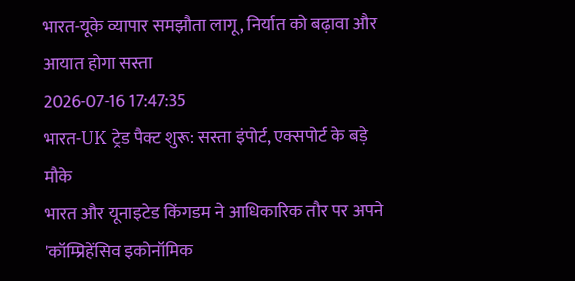भारत-यूके व्यापार समझौता लागू, निर्यात को बढ़ावा और आयात होगा सस्ता
2026-07-16 17:47:35
भारत-UK ट्रेड पैक्ट शुरू: सस्ता इंपोर्ट, एक्सपोर्ट के बड़े मौके
भारत और यूनाइटेड किंगडम ने आधिकारिक तौर पर अपने 'कॉम्प्रिहेंसिव इकोनॉमिक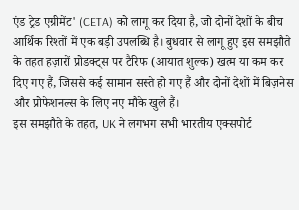एंड ट्रेड एग्रीमेंट' (CETA) को लागू कर दिया है, जो दोनों देशों के बीच आर्थिक रिश्तों में एक बड़ी उपलब्धि है। बुधवार से लागू हुए इस समझौते के तहत हज़ारों प्रोडक्ट्स पर टैरिफ (आयात शुल्क) खत्म या कम कर दिए गए हैं, जिससे कई सामान सस्ते हो गए हैं और दोनों देशों में बिज़नेस और प्रोफेशनल्स के लिए नए मौके खुले हैं।
इस समझौते के तहत, UK ने लगभग सभी भारतीय एक्सपोर्ट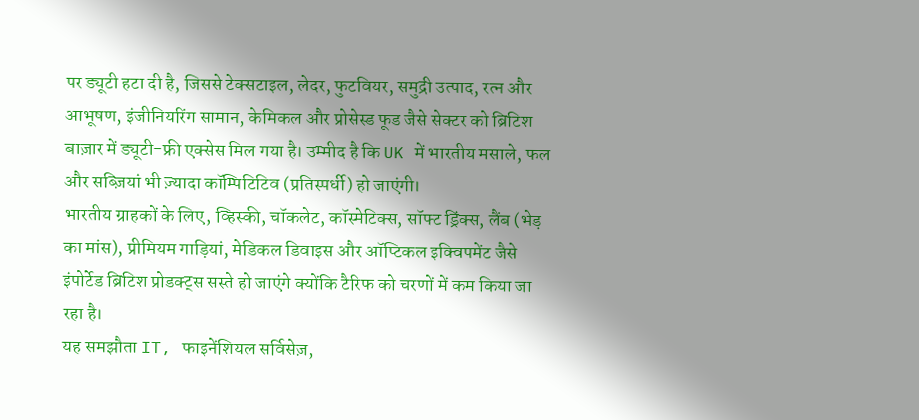पर ड्यूटी हटा दी है, जिससे टेक्सटाइल, लेदर, फुटवियर, समुद्री उत्पाद, रत्न और आभूषण, इंजीनियरिंग सामान, केमिकल और प्रोसेस्ड फूड जैसे सेक्टर को ब्रिटिश बाज़ार में ड्यूटी-फ्री एक्सेस मिल गया है। उम्मीद है कि UK में भारतीय मसाले, फल और सब्ज़ियां भी ज़्यादा कॉम्पिटिटिव (प्रतिस्पर्धी) हो जाएंगी।
भारतीय ग्राहकों के लिए, व्हिस्की, चॉकलेट, कॉस्मेटिक्स, सॉफ्ट ड्रिंक्स, लैंब (भेड़ का मांस), प्रीमियम गाड़ियां, मेडिकल डिवाइस और ऑप्टिकल इक्विपमेंट जैसे इंपोर्टेड ब्रिटिश प्रोडक्ट्स सस्ते हो जाएंगे क्योंकि टैरिफ को चरणों में कम किया जा रहा है।
यह समझौता IT, फाइनेंशियल सर्विसेज़,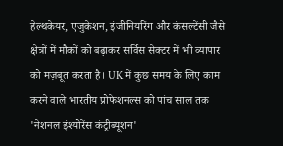हेल्थकेयर, एजुकेशन, इंजीनियरिंग और कंसल्टेंसी जैसे क्षेत्रों में मौकों को बढ़ाकर सर्विस सेक्टर में भी व्यापार को मज़बूत करता है। UK में कुछ समय के लिए काम करने वाले भारतीय प्रोफेशनल्स को पांच साल तक 'नेशनल इंश्योरेंस कंट्रीब्यूशन'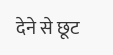देने से छूट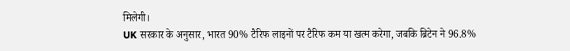मिलेगी।
UK सरकार के अनुसार, भारत 90% टैरिफ लाइनों पर टैरिफ कम या खत्म करेगा, जबकि ब्रिटेन ने 96.8%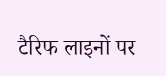टैरिफ लाइनों पर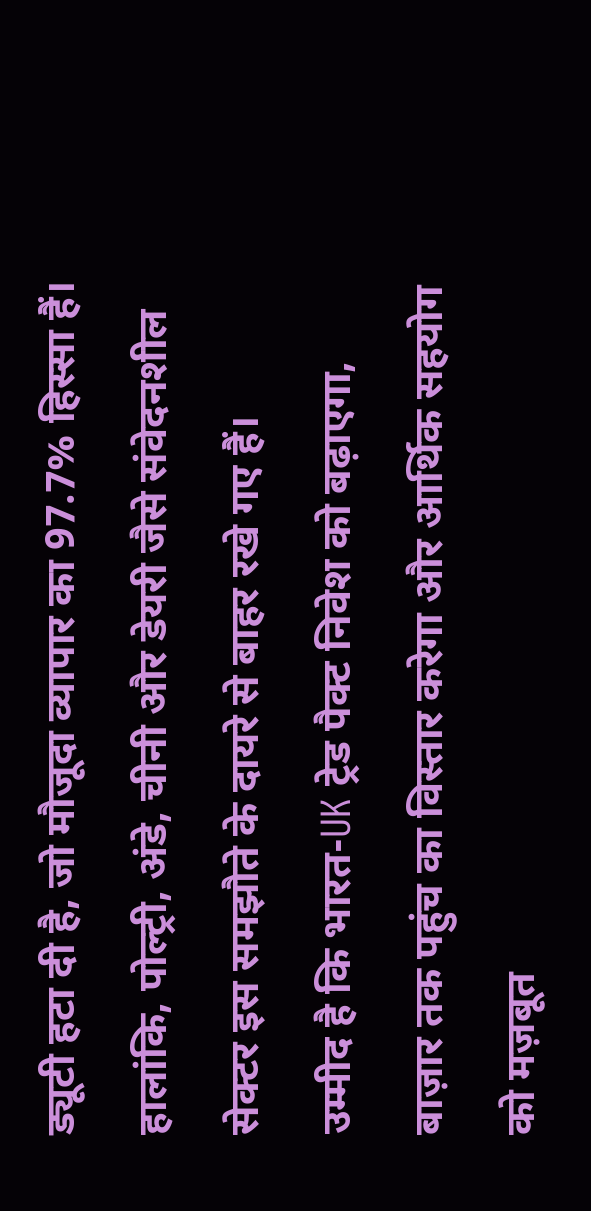ड्यूटी हटा दी है, जो मौजूदा व्यापार का 97.7% हिस्सा हैं। हालांकि, पोल्ट्री, अंडे, चीनी और डेयरी जैसे संवेदनशील सेक्टर इस समझौते के दायरे से बाहर रखे गए हैं।
उम्मीद है कि भारत-UK ट्रेड पैक्ट निवेश को बढ़ाएगा, बाज़ार तक पहुंच का विस्तार करेगा और आर्थिक सहयोग को मज़बूत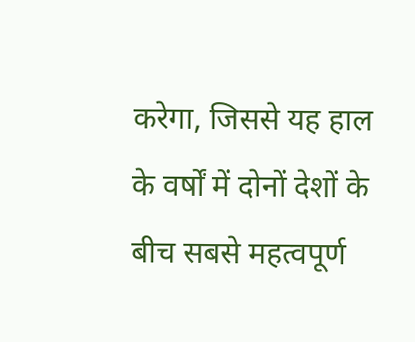करेगा, जिससे यह हाल के वर्षों में दोनों देशों के बीच सबसे महत्वपूर्ण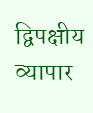द्विपक्षीय व्यापार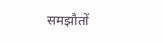समझौतों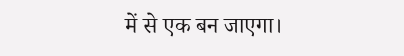में से एक बन जाएगा।